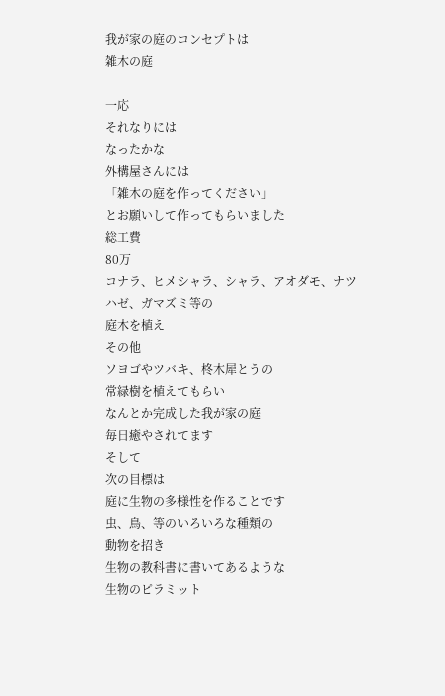我が家の庭のコンセプトは
雑木の庭

一応
それなりには
なったかな
外構屋さんには
「雑木の庭を作ってください」
とお願いして作ってもらいました
総工費
80万
コナラ、ヒメシャラ、シャラ、アオダモ、ナツハゼ、ガマズミ等の
庭木を植え
その他
ソヨゴやツバキ、柊木犀とうの
常緑樹を植えてもらい
なんとか完成した我が家の庭
毎日癒やされてます
そして
次の目標は
庭に生物の多様性を作ることです
虫、鳥、等のいろいろな種類の
動物を招き
生物の教科書に書いてあるような
生物のピラミット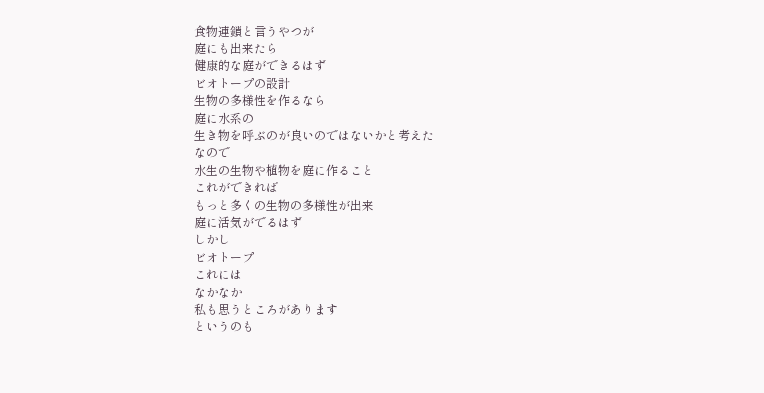食物連鎖と言うやつが
庭にも出来たら
健康的な庭ができるはず
ビオトープの設計
生物の多様性を作るなら
庭に水系の
生き物を呼ぶのが良いのではないかと考えた
なので
水生の生物や植物を庭に作ること
これができれば
もっと多くの生物の多様性が出来
庭に活気がでるはず
しかし
ビオトープ
これには
なかなか
私も思うところがあります
というのも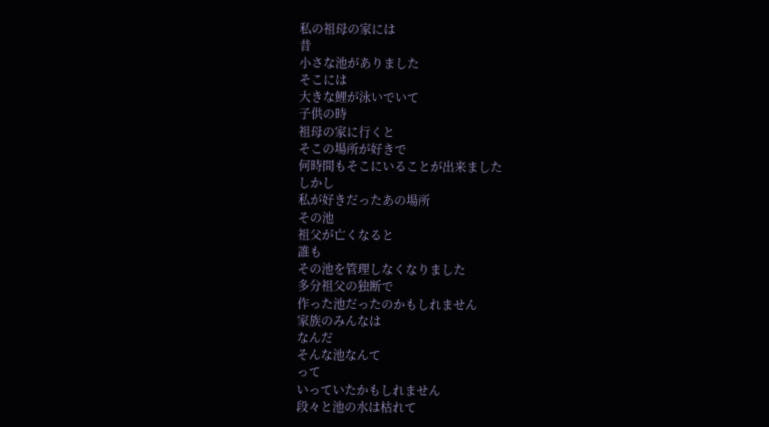私の祖母の家には
昔
小さな池がありました
そこには
大きな鯉が泳いでいて
子供の時
祖母の家に行くと
そこの場所が好きで
何時間もそこにいることが出来ました
しかし
私が好きだったあの場所
その池
祖父が亡くなると
誰も
その池を管理しなくなりました
多分祖父の独断で
作った池だったのかもしれません
家族のみんなは
なんだ
そんな池なんて
って
いっていたかもしれません
段々と池の水は枯れて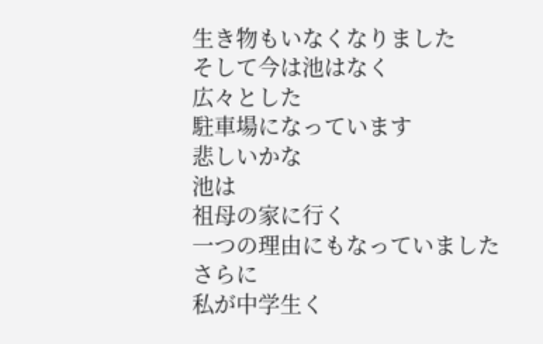生き物もいなくなりました
そして今は池はなく
広々とした
駐車場になっています
悲しいかな
池は
祖母の家に行く
一つの理由にもなっていました
さらに
私が中学生く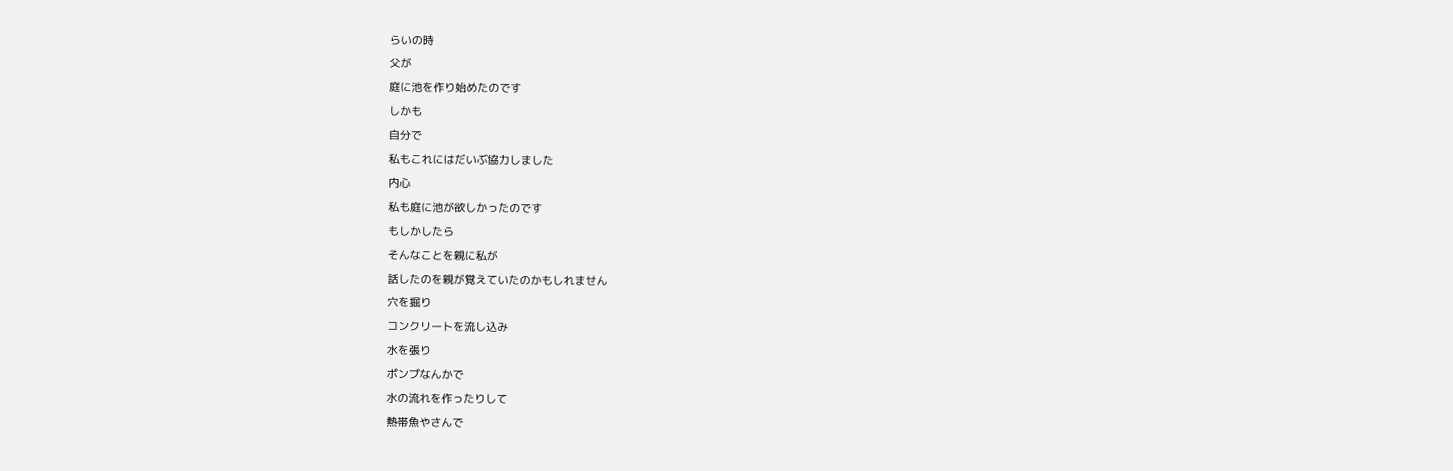らいの時
父が
庭に池を作り始めたのです
しかも
自分で
私もこれにはだいぶ協力しました
内心
私も庭に池が欲しかったのです
もしかしたら
そんなことを親に私が
話したのを親が覚えていたのかもしれません
穴を掘り
コンクリートを流し込み
水を張り
ポンプなんかで
水の流れを作ったりして
熱帯魚やさんで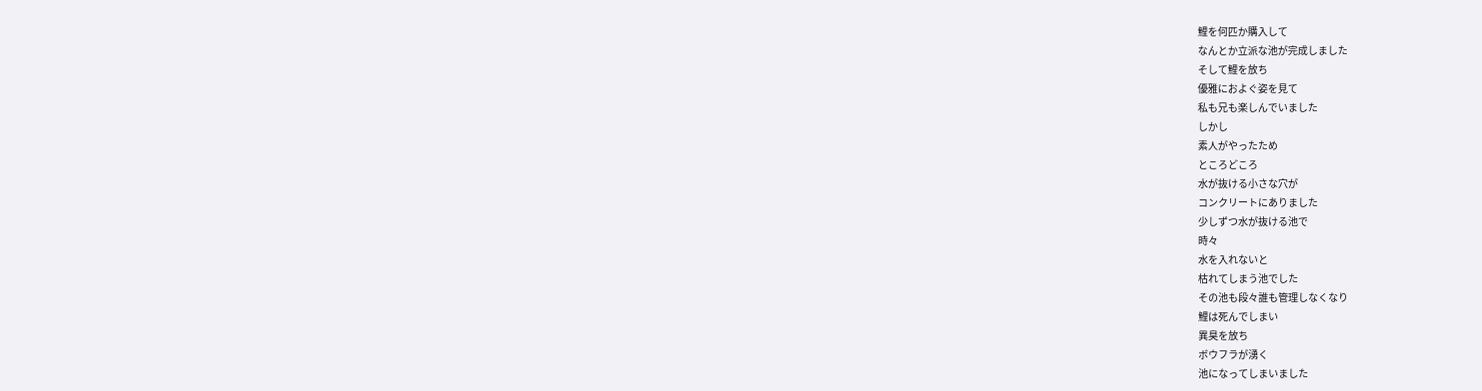鯉を何匹か購入して
なんとか立派な池が完成しました
そして鯉を放ち
優雅におよぐ姿を見て
私も兄も楽しんでいました
しかし
素人がやったため
ところどころ
水が抜ける小さな穴が
コンクリートにありました
少しずつ水が抜ける池で
時々
水を入れないと
枯れてしまう池でした
その池も段々誰も管理しなくなり
鯉は死んでしまい
異臭を放ち
ボウフラが湧く
池になってしまいました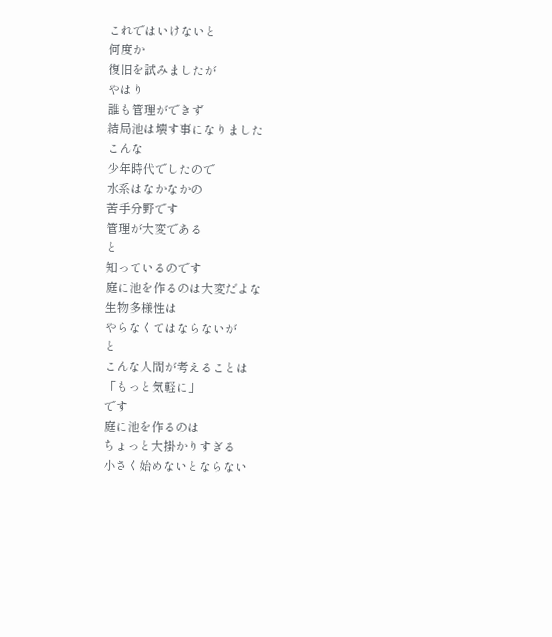これではいけないと
何度か
復旧を試みましたが
やはり
誰も管理ができず
結局池は壊す事になりました
こんな
少年時代でしたので
水系はなかなかの
苦手分野です
管理が大変である
と
知っているのです
庭に池を作るのは大変だよな
生物多様性は
やらなくてはならないが
と
こんな人間が考えることは
「もっと気軽に」
です
庭に池を作るのは
ちょっと大掛かりすぎる
小さく始めないとならない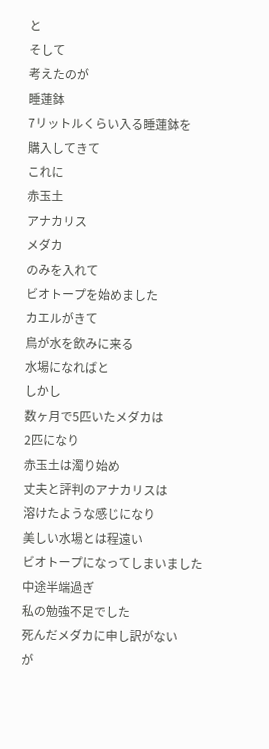と
そして
考えたのが
睡蓮鉢
7リットルくらい入る睡蓮鉢を
購入してきて
これに
赤玉土
アナカリス
メダカ
のみを入れて
ビオトープを始めました
カエルがきて
鳥が水を飲みに来る
水場になればと
しかし
数ヶ月で5匹いたメダカは
2匹になり
赤玉土は濁り始め
丈夫と評判のアナカリスは
溶けたような感じになり
美しい水場とは程遠い
ビオトープになってしまいました
中途半端過ぎ
私の勉強不足でした
死んだメダカに申し訳がない
が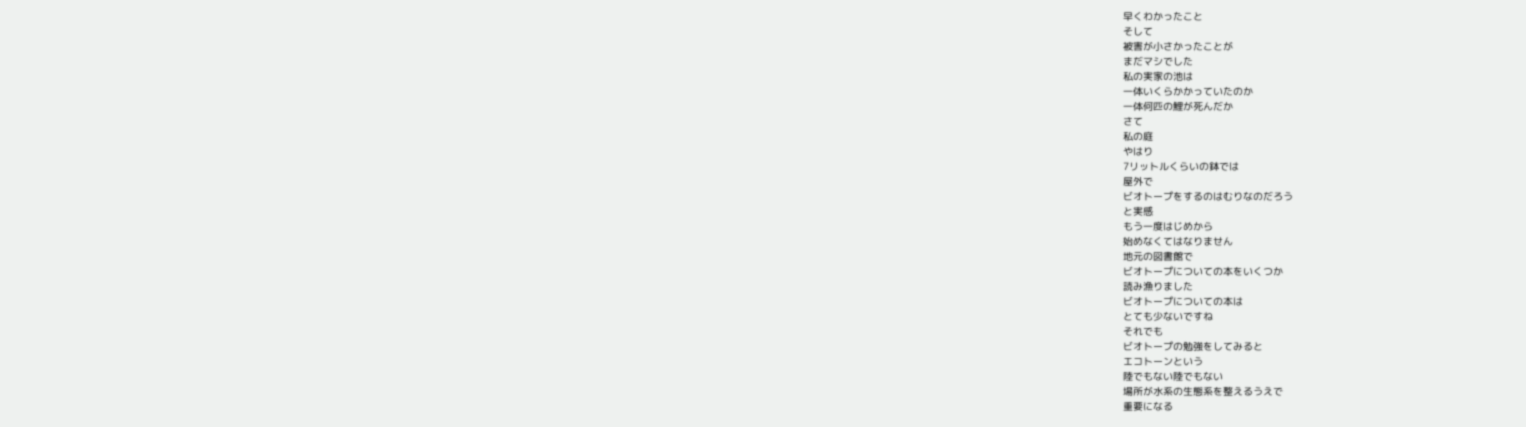早くわかったこと
そして
被害が小さかったことが
まだマシでした
私の実家の池は
一体いくらかかっていたのか
一体何匹の鯉が死んだか
さて
私の庭
やはり
7リットルくらいの鉢では
屋外で
ビオトープをするのはむりなのだろう
と実感
もう一度はじめから
始めなくてはなりません
地元の図書館で
ビオトープについての本をいくつか
読み漁りました
ビオトープについての本は
とても少ないですね
それでも
ビオトープの勉強をしてみると
エコトーンという
陸でもない陸でもない
場所が水系の生態系を整えるうえで
重要になる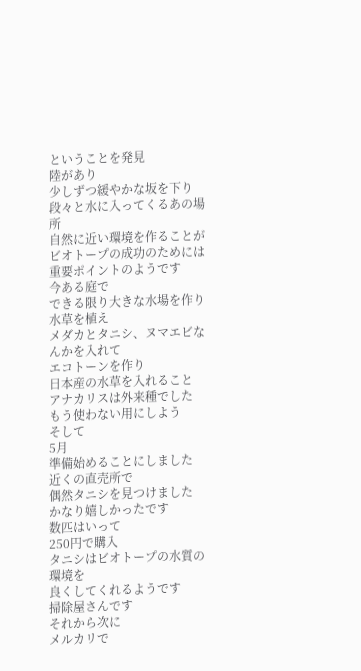ということを発見
陸があり
少しずつ緩やかな坂を下り
段々と水に入ってくるあの場所
自然に近い環境を作ることが
ビオトープの成功のためには
重要ポイントのようです
今ある庭で
できる限り大きな水場を作り
水草を植え
メダカとタニシ、ヌマエビなんかを入れて
エコトーンを作り
日本産の水草を入れること
アナカリスは外来種でした
もう使わない用にしよう
そして
5月
準備始めることにしました
近くの直売所で
偶然タニシを見つけました
かなり嬉しかったです
数匹はいって
250円で購入
タニシはビオトープの水質の環境を
良くしてくれるようです
掃除屋さんです
それから次に
メルカリで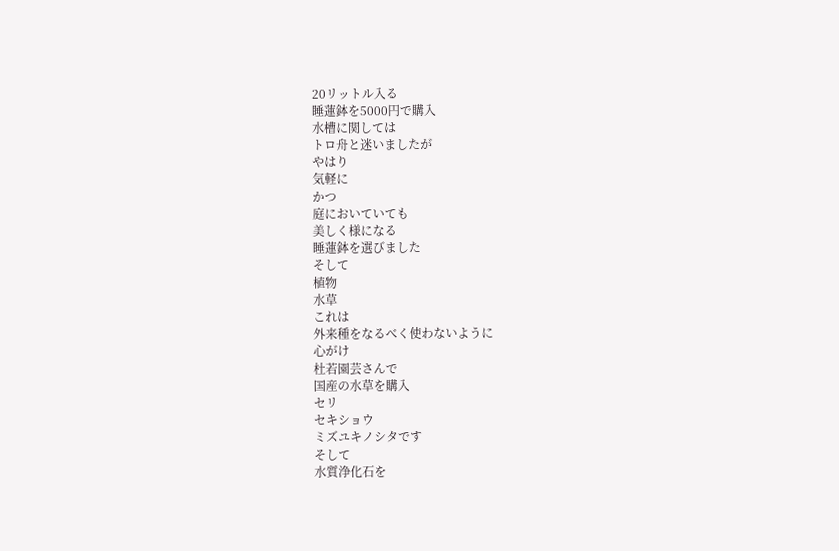20リットル入る
睡蓮鉢を5000円で購入
水槽に関しては
トロ舟と迷いましたが
やはり
気軽に
かつ
庭においていても
美しく様になる
睡蓮鉢を選びました
そして
植物
水草
これは
外来種をなるべく使わないように
心がけ
杜若園芸さんで
国産の水草を購入
セリ
セキショウ
ミズユキノシタです
そして
水質浄化石を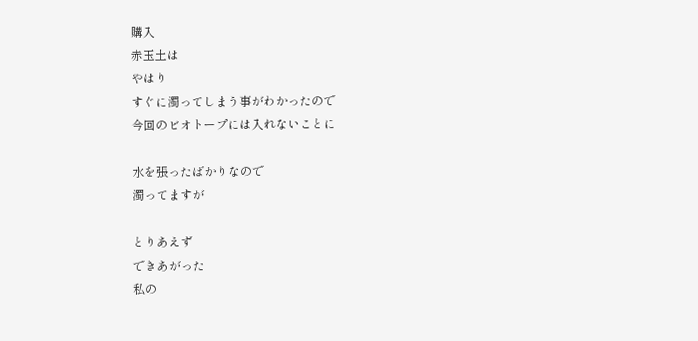購入
赤玉土は
やはり
すぐに濁ってしまう事がわかったので
今回のビオトープには入れないことに

水を張ったばかりなので
濁ってますが

とりあえず
できあがった
私の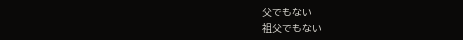父でもない
祖父でもない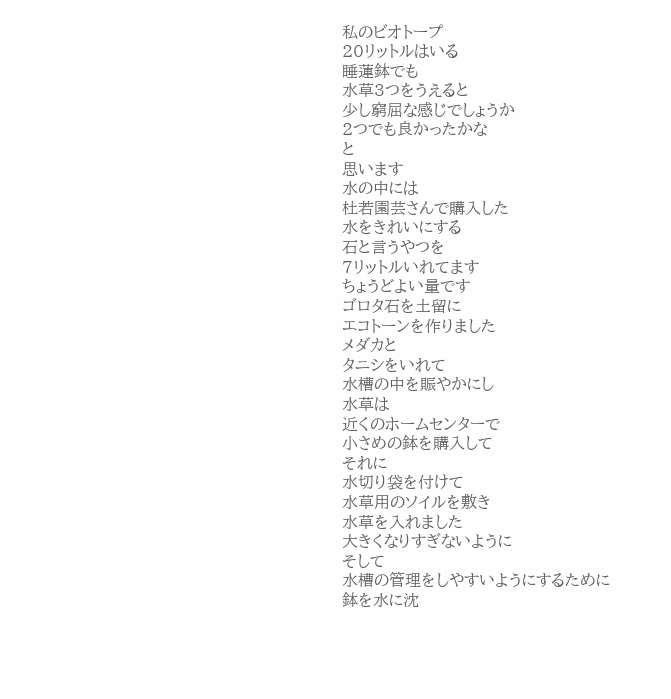私のビオトープ
20リットルはいる
睡蓮鉢でも
水草3つをうえると
少し窮屈な感じでしょうか
2つでも良かったかな
と
思います
水の中には
杜若園芸さんで購入した
水をきれいにする
石と言うやつを
7リットルいれてます
ちょうどよい量です
ゴロタ石を土留に
エコトーンを作りました
メダカと
タニシをいれて
水槽の中を賑やかにし
水草は
近くのホームセンターで
小さめの鉢を購入して
それに
水切り袋を付けて
水草用のソイルを敷き
水草を入れました
大きくなりすぎないように
そして
水槽の管理をしやすいようにするために
鉢を水に沈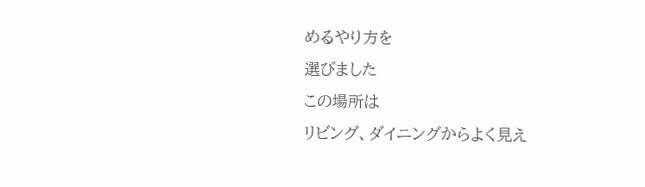めるやり方を
選びました
この場所は
リビング、ダイニングからよく見え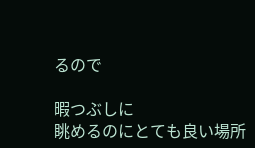るので

暇つぶしに
眺めるのにとても良い場所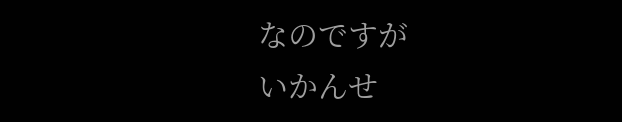なのですが
いかんせ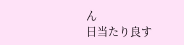ん
日当たり良す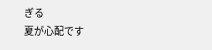ぎる
夏が心配です